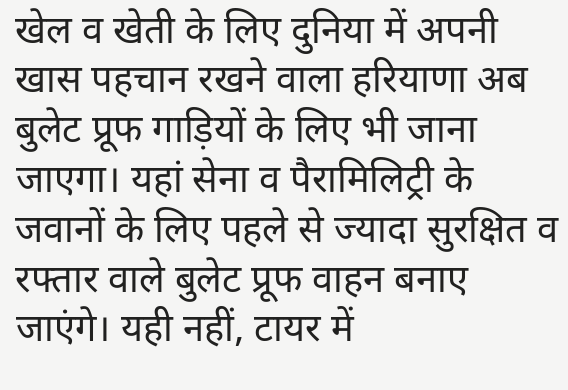खेल व खेती के लिए दुनिया में अपनी खास पहचान रखने वाला हरियाणा अब बुलेट प्रूफ गाड़ियों के लिए भी जाना जाएगा। यहां सेना व पैरामिलिट्री के जवानों के लिए पहले से ज्यादा सुरक्षित व रफ्तार वाले बुलेट प्रूफ वाहन बनाए जाएंगे। यही नहीं, टायर में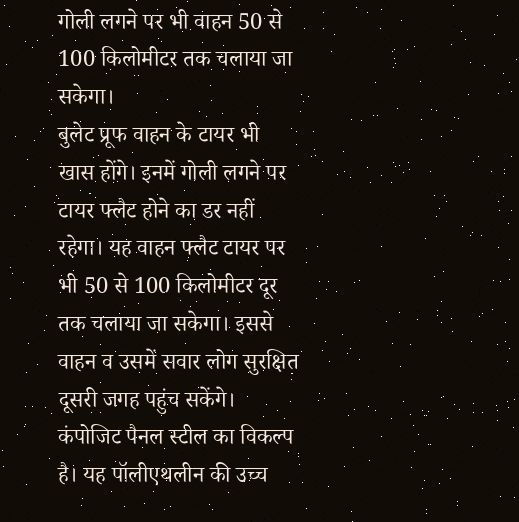गोली लगने पर भी वाहन 50 से 100 किलोमीटर तक चलाया जा सकेगा।
बुलेट प्रूफ वाहन के टायर भी खास होंगे। इनमें गोली लगने पर टायर फ्लैट होने का डर नहीं रहेगा। यह वाहन फ्लैट टायर पर भी 50 से 100 किलोमीटर दूर तक चलाया जा सकेगा। इससे वाहन व उसमें सवार लोग सुरक्षित दूसरी जगह पहुंच सकेंगे।
कंपोजिट पैनल स्टील का विकल्प है। यह पॉलीएथलीन की उच्च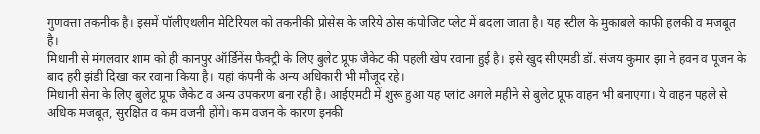गुणवत्ता तकनीक है। इसमें पॉलीएथलीन मेटिरियल को तकनीकी प्रोसेस के जरिये ठोस कंपोजिट प्लेट में बदला जाता है। यह स्टील के मुकाबले काफी हलकी व मजबूत है।
मिधानी से मंगलवार शाम को ही कानपुर ऑर्डिनेंस फैक्ट्री के लिए बुलेट प्रूफ जैकेट की पहली खेप रवाना हुई है। इसे खुद सीएमडी डॉ. संजय कुमार झा ने हवन व पूजन के बाद हरी झंडी दिखा कर रवाना किया है। यहां कंपनी के अन्य अधिकारी भी मौजूद रहे।
मिधानी सेना के लिए बुलेट प्रूफ जैकेट व अन्य उपकरण बना रही है। आईएमटी में शुरू हुआ यह प्लांट अगले महीने से बुलेट प्रूफ वाहन भी बनाएगा। ये वाहन पहले से अधिक मजबूत, सुरक्षित व कम वजनी होंगे। कम वजन के कारण इनकी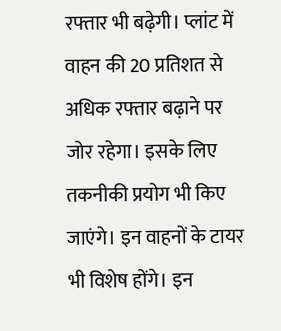रफ्तार भी बढ़ेगी। प्लांट में वाहन की 20 प्रतिशत से अधिक रफ्तार बढ़ाने पर जोर रहेगा। इसके लिए तकनीकी प्रयोग भी किए जाएंगे। इन वाहनों के टायर भी विशेष होंगे। इन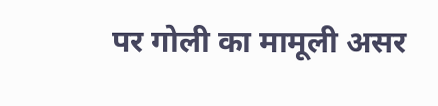पर गोली का मामूली असर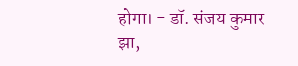होगा। - डॉ. संजय कुमार झा,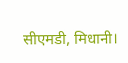सीएमडी, मिधानी।